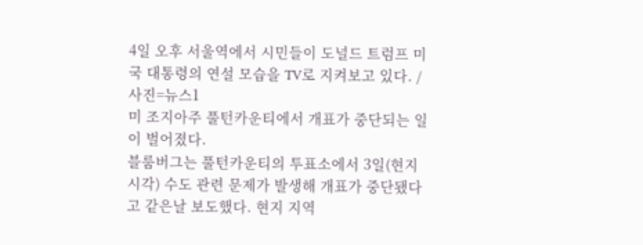4일 오후 서울역에서 시민들이 도널드 트럼프 미국 대통령의 연설 모습을 TV로 지켜보고 있다. /사진=뉴스1
미 조지아주 풀턴카운티에서 개표가 중단되는 일이 벌어졌다.
블룸버그는 풀턴카운티의 투표소에서 3일(현지시각) 수도 관련 문제가 발생해 개표가 중단됐다고 같은날 보도했다. 현지 지역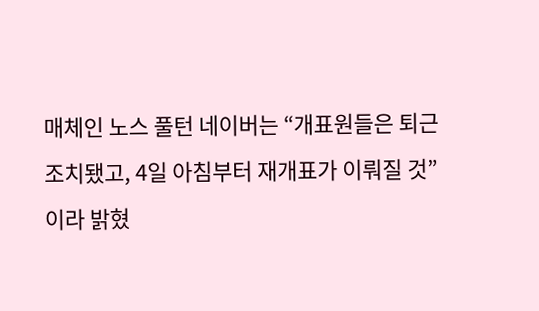매체인 노스 풀턴 네이버는 “개표원들은 퇴근 조치됐고, 4일 아침부터 재개표가 이뤄질 것”이라 밝혔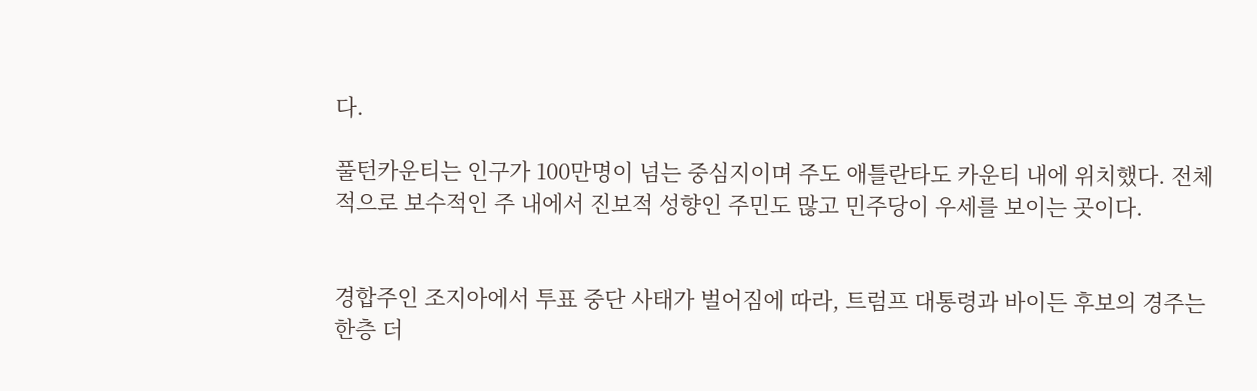다.

풀턴카운티는 인구가 100만명이 넘는 중심지이며 주도 애틀란타도 카운티 내에 위치했다. 전체적으로 보수적인 주 내에서 진보적 성향인 주민도 많고 민주당이 우세를 보이는 곳이다.


경합주인 조지아에서 투표 중단 사태가 벌어짐에 따라, 트럼프 대통령과 바이든 후보의 경주는 한층 더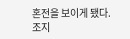혼전을 보이게 됐다. 조지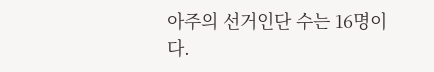아주의 선거인단 수는 16명이다.